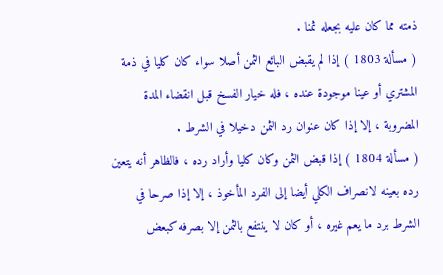ذمته مما كان عليه بجعله ثمنا .
( مسألة 1803 ) إذا لم يقبض البائع الثمن أصلا سواء كان كليا في ذمة
المشتري أو عينا موجودة عنده ، فله خيار الفسخ قبل انقضاء المدة
المضروبة ، إلا إذا كان عنوان رد الثمن دخيلا في الشرط .
( مسألة 1804 ) إذا قبض الثمن وكان كليا وأراد رده ، فالظاهر أنه يتعين
رده بعينه لانصراف الكلي أيضا إلى الفرد المأخوذ ، إلا إذا صرحا في
الشرط برد ما يعم غيره ، أو كان لا ينتفع بالثمن إلا بصرفه كبعض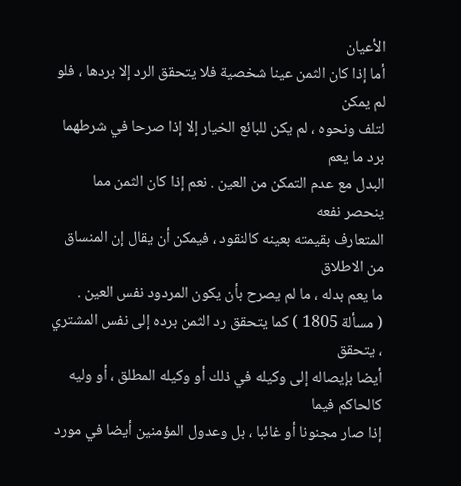الأعيان
أما إذا كان الثمن عينا شخصية فلا يتحقق الرد إلا بردها ، فلو لم يمكن
لتلف ونحوه ، لم يكن للبائع الخيار إلا إذا صرحا في شرطهما برد ما يعم
البدل مع عدم التمكن من العين . نعم إذا كان الثمن مما ينحصر نفعه
المتعارف بقيمته بعينه كالنقود ، فيمكن أن يقال إن المنساق من الاطلاق
ما يعم بدله ، ما لم يصرح بأن يكون المردود نفس العين .
( مسألة 1805 ) كما يتحقق رد الثمن برده إلى نفس المشتري ، يتحقق
أيضا بإيصاله إلى وكيله في ذلك أو وكيله المطلق ، أو وليه كالحاكم فيما
إذا صار مجنونا أو غائبا ، بل وعدول المؤمنين أيضا في مورد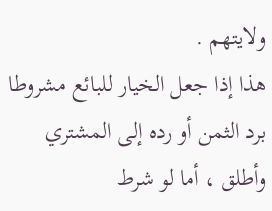ولايتهم .
هذا إذا جعل الخيار للبائع مشروطا برد الثمن أو رده إلى المشتري
وأطلق ، أما لو شرط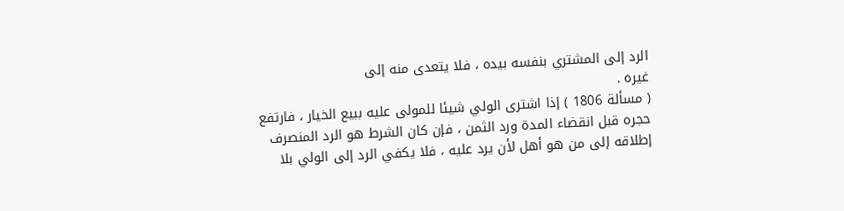الرد إلى المشتري بنفسه بيده ، فلا يتعدى منه إلى
غيره .
( مسألة 1806 ) إذا اشترى الولي شيئا للمولى عليه ببيع الخيار ، فارتفع
حجره قبل انقضاء المدة ورد الثمن ، فإن كان الشرط هو الرد المنصرف
إطلاقه إلى من هو أهل لأن يرد عليه ، فلا يكفي الرد إلى الولي بلا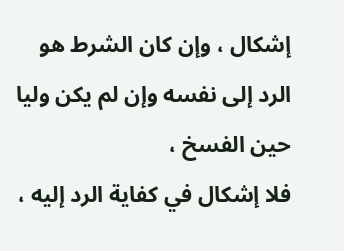إشكال ، وإن كان الشرط هو الرد إلى نفسه وإن لم يكن وليا حين الفسخ ،
فلا إشكال في كفاية الرد إليه ،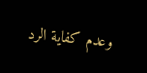وعدم كفاية الرد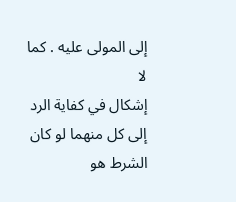إلى المولى عليه . كما لا
إشكال في كفاية الرد إلى كل منهما لو كان الشرط هو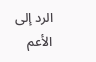الرد إلى الأعم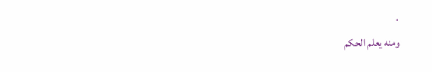.
ومنه يعلم الحكم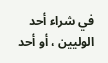في شراء أحد الوليين ، أو أحد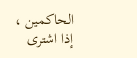الحاكمين ، إذا اشترى